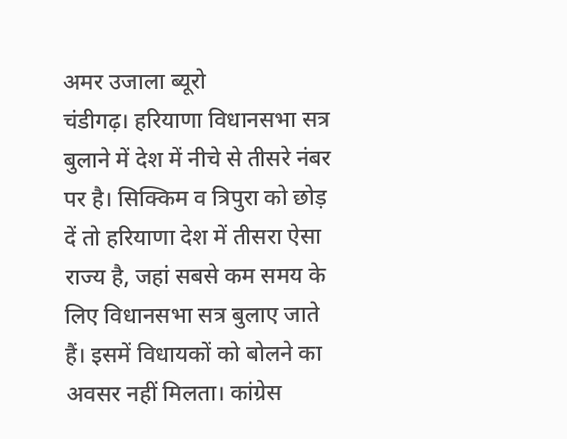अमर उजाला ब्यूरो
चंडीगढ़। हरियाणा विधानसभा सत्र बुलाने में देश में नीचे से तीसरे नंबर पर है। सिक्किम व त्रिपुरा को छोड़ दें तो हरियाणा देश में तीसरा ऐसा राज्य है, जहां सबसे कम समय के लिए विधानसभा सत्र बुलाए जाते हैं। इसमें विधायकों को बोलने का अवसर नहीं मिलता। कांग्रेस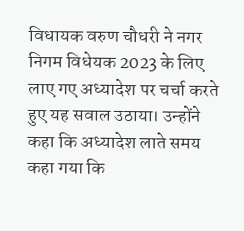विधायक वरुण चौधरी ने नगर निगम विधेयक 2023 के लिए लाए गए अध्यादेश पर चर्चा करते हुए यह सवाल उठाया। उन्होंने कहा कि अध्यादेश लाते समय कहा गया कि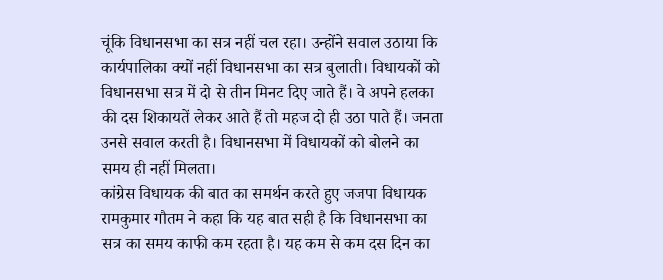चूंकि विधानसभा का सत्र नहीं चल रहा। उन्होंने सवाल उठाया कि कार्यपालिका क्यों नहीं विधानसभा का सत्र बुलाती। विधायकों को विधानसभा सत्र में दो से तीन मिनट दिए जाते हैं। वे अपने हलका की दस शिकायतें लेकर आते हैं तो महज दो ही उठा पाते हैं। जनता उनसे सवाल करती है। विधानसभा में विधायकों को बोलने का समय ही नहीं मिलता।
कांग्रेस विधायक की बात का समर्थन करते हुए जजपा विधायक रामकुमार गौतम ने कहा कि यह बात सही है कि विधानसभा का सत्र का समय काफी कम रहता है। यह कम से कम दस दिन का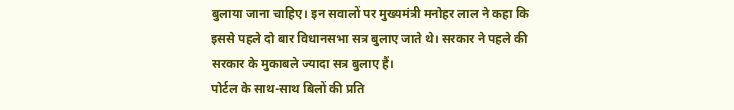बुलाया जाना चाहिए। इन सवालों पर मुख्यमंत्री मनोहर लाल ने कहा कि इससे पहले दो बार विधानसभा सत्र बुलाए जाते थे। सरकार ने पहले की सरकार के मुकाबले ज्यादा सत्र बुलाए हैं।
पोर्टल के साथ-साथ बिलों की प्रति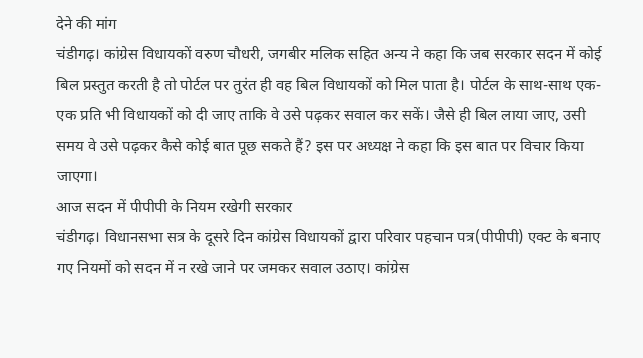देने की मांग
चंडीगढ़। कांग्रेस विधायकों वरुण चौधरी, जगबीर मलिक सहित अन्य ने कहा कि जब सरकार सदन में कोई बिल प्रस्तुत करती है तो पोर्टल पर तुरंत ही वह बिल विधायकों को मिल पाता है। पोर्टल के साथ-साथ एक-एक प्रति भी विधायकों को दी जाए ताकि वे उसे पढ़कर सवाल कर सकें। जैसे ही बिल लाया जाए, उसी समय वे उसे पढ़कर कैसे कोई बात पूछ सकते हैं? इस पर अध्यक्ष ने कहा कि इस बात पर विचार किया जाएगा।
आज सदन में पीपीपी के नियम रखेगी सरकार
चंडीगढ़। विधानसभा सत्र के दूसरे दिन कांग्रेस विधायकों द्वारा परिवार पहचान पत्र(पीपीपी) एक्ट के बनाए गए नियमों को सदन में न रखे जाने पर जमकर सवाल उठाए। कांग्रेस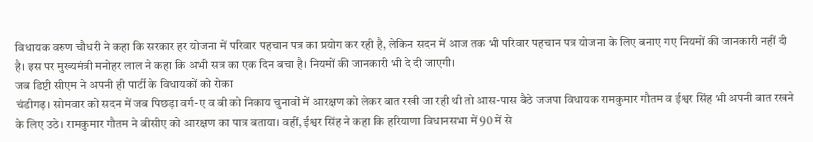विधायक वरुण चौधरी ने कहा कि सरकार हर योजना में परिवार पहचान पत्र का प्रयोग कर रही है, लेकिन सदन में आज तक भी परिवार पहचान पत्र योजना के लिए बनाए गए नियमों की जानकारी नहीं दी है। इस पर मुख्यमंत्री मनोहर लाल ने कहा कि अभी सत्र का एक दिन बचा है। नियमों की जानकारी भी दे दी जाएगी।
जब डिप्टी सीएम ने अपनी ही पार्टी के विधायकों को रोका
चंडीगढ़। सोमवार को सदन में जब पिछड़ा वर्ग-ए व बी को निकाय चुनावों में आरक्षण को लेकर बात रखी जा रही थी तो आस-पास बैठे जजपा विधायक रामकुमार गौतम व ईश्वर सिंह भी अपनी बात रखने के लिए उठे। रामकुमार गौतम ने बीसीए को आरक्षण का पात्र बताया। वहीं, ईश्वर सिंह ने कहा कि हरियाणा विधानसभा में 90 में से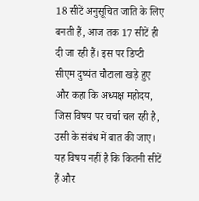18 सीटें अनुसूचित जाति के लिए बनती हैं, आज तक 17 सीटें ही दी जा रही हैं। इस पर डिप्टी सीएम दुष्यंत चौटाला खड़े हुए और कहा कि अध्यक्ष महोदय, जिस विषय पर चर्चा चल रही है, उसी के संबंध में बात की जाए। यह विषय नहीं है कि कितनी सीटें हैं और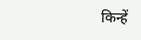किन्हें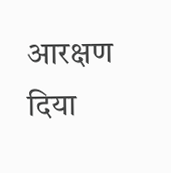आरक्षण दिया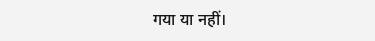गया या नहीं।